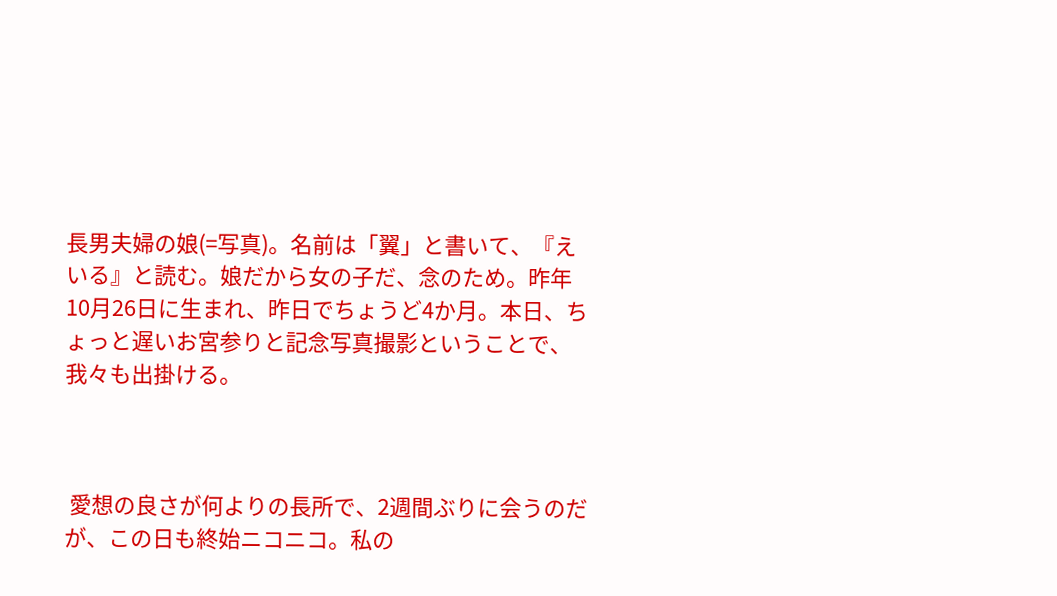長男夫婦の娘(=写真)。名前は「翼」と書いて、『えいる』と読む。娘だから女の子だ、念のため。昨年10月26日に生まれ、昨日でちょうど4か月。本日、ちょっと遅いお宮参りと記念写真撮影ということで、我々も出掛ける。



 愛想の良さが何よりの長所で、2週間ぶりに会うのだが、この日も終始ニコニコ。私の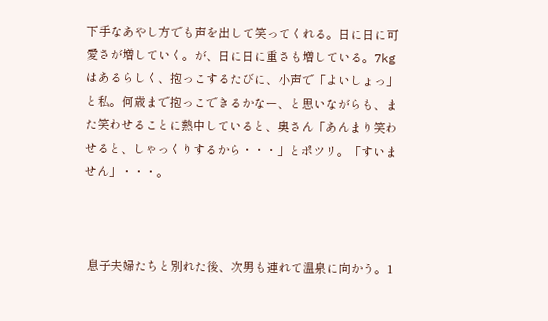下手なあやし方でも声を出して笑ってくれる。日に日に可愛さが増していく。が、日に日に重さも増している。7kgはあるらしく、抱っこするたびに、小声で「よいしょっ」と私。何歳まで抱っこできるかなー、と思いながらも、また笑わせることに熱中していると、奥さん「あんまり笑わせると、しゃっくりするから・・・」とポツリ。「すいません」・・・。



 息子夫婦たちと別れた後、次男も連れて温泉に向かう。1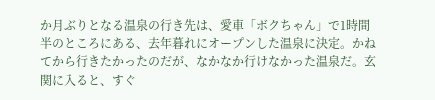か月ぶりとなる温泉の行き先は、愛車「ボクちゃん」で1時間半のところにある、去年暮れにオープンした温泉に決定。かねてから行きたかったのだが、なかなか行けなかった温泉だ。玄関に入ると、すぐ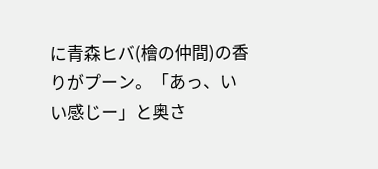に青森ヒバ(檜の仲間)の香りがプーン。「あっ、いい感じー」と奥さ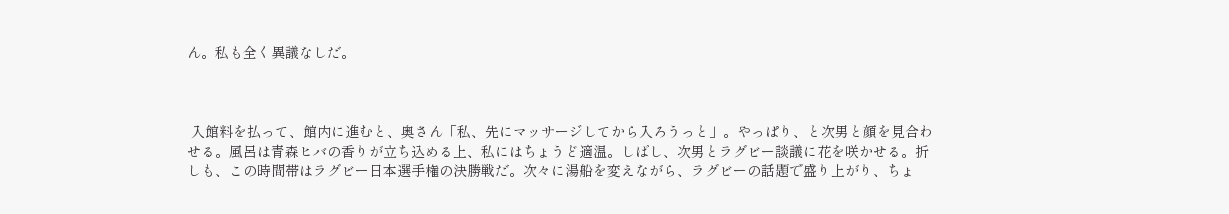ん。私も全く異議なしだ。



 入館料を払って、館内に進むと、奥さん「私、先にマッサージしてから入ろうっと」。やっぱり、と次男と顔を見合わせる。風呂は青森ヒバの香りが立ち込める上、私にはちょうど適温。しばし、次男とラグビー談議に花を咲かせる。折しも、この時間帯はラグビー日本選手権の決勝戦だ。次々に湯船を変えながら、ラグビーの話題で盛り上がり、ちょ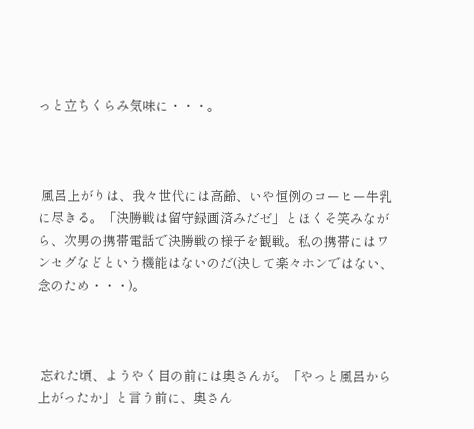っと立ちくらみ気味に・・・。



 風呂上がりは、我々世代には高齢、いや恒例のコーヒー牛乳に尽きる。「決勝戦は留守録画済みだゼ」とほくそ笑みながら、次男の携帯電話で決勝戦の様子を観戦。私の携帯にはワンセグなどという機能はないのだ(決して楽々ホンではない、念のため・・・)。



 忘れた頃、ようやく目の前には奥さんが。「やっと風呂から上がったか」と言う前に、奥さん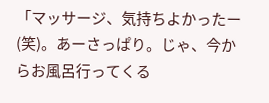「マッサージ、気持ちよかったー(笑)。あーさっぱり。じゃ、今からお風呂行ってくる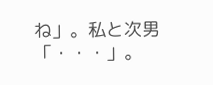ね」。私と次男「・・・」。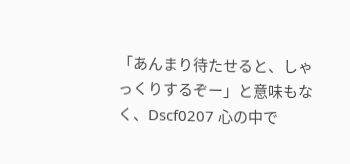「あんまり待たせると、しゃっくりするぞー」と意味もなく、Dscf0207 心の中で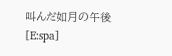叫んだ如月の午後[E:spa]